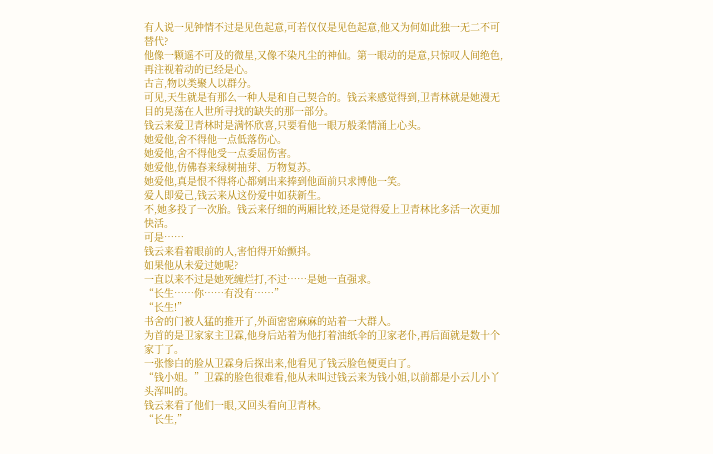有人说一见钟情不过是见色起意,可若仅仅是见色起意,他又为何如此独一无二不可替代?
他像一颗遥不可及的微星,又像不染凡尘的神仙。第一眼动的是意,只惊叹人间绝色,再注视着动的已经是心。
古言,物以类聚人以群分。
可见,天生就是有那么一种人是和自己契合的。钱云来感觉得到,卫青林就是她漫无目的晃荡在人世所寻找的缺失的那一部分。
钱云来爱卫青林时是满怀欣喜,只要看他一眼万般柔情涌上心头。
她爱他,舍不得他一点低落伤心。
她爱他,舍不得他受一点委屈伤害。
她爱他,仿佛春来绿树抽芽、万物复苏。
她爱他,真是恨不得将心都剜出来捧到他面前只求博他一笑。
爱人即爱己,钱云来从这份爱中如获新生。
不,她多投了一次胎。钱云来仔细的两厢比较,还是觉得爱上卫青林比多活一次更加快活。
可是……
钱云来看着眼前的人,害怕得开始颤抖。
如果他从未爱过她呢?
一直以来不过是她死缠烂打,不过……是她一直强求。
“长生……你……有没有……”
“长生!”
书舍的门被人猛的推开了,外面密密麻麻的站着一大群人。
为首的是卫家家主卫霖,他身后站着为他打着油纸伞的卫家老仆,再后面就是数十个家丁了。
一张惨白的脸从卫霖身后探出来,他看见了钱云脸色便更白了。
“钱小姐。”卫霖的脸色很难看,他从未叫过钱云来为钱小姐,以前都是小云儿小丫头浑叫的。
钱云来看了他们一眼,又回头看向卫青林。
“长生,”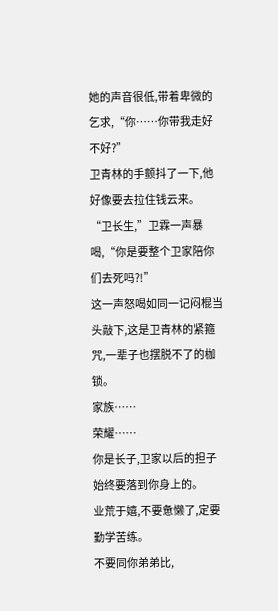她的声音很低,带着卑微的乞求,“你……你带我走好不好?”
卫青林的手颤抖了一下,他好像要去拉住钱云来。
“卫长生,”卫霖一声暴喝,“你是要整个卫家陪你们去死吗?!”
这一声怒喝如同一记闷棍当头敲下,这是卫青林的紧箍咒,一辈子也摆脱不了的枷锁。
家族……
荣耀……
你是长子,卫家以后的担子始终要落到你身上的。
业荒于嬉,不要惫懒了,定要勤学苦练。
不要同你弟弟比,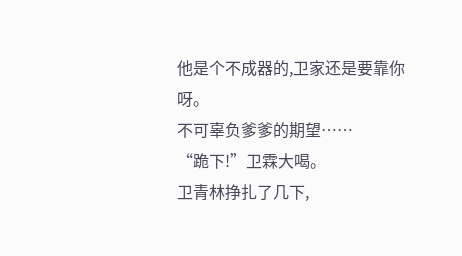他是个不成器的,卫家还是要靠你呀。
不可辜负爹爹的期望……
“跪下!”卫霖大喝。
卫青林挣扎了几下,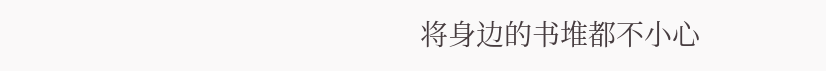将身边的书堆都不小心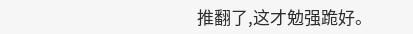推翻了,这才勉强跪好。